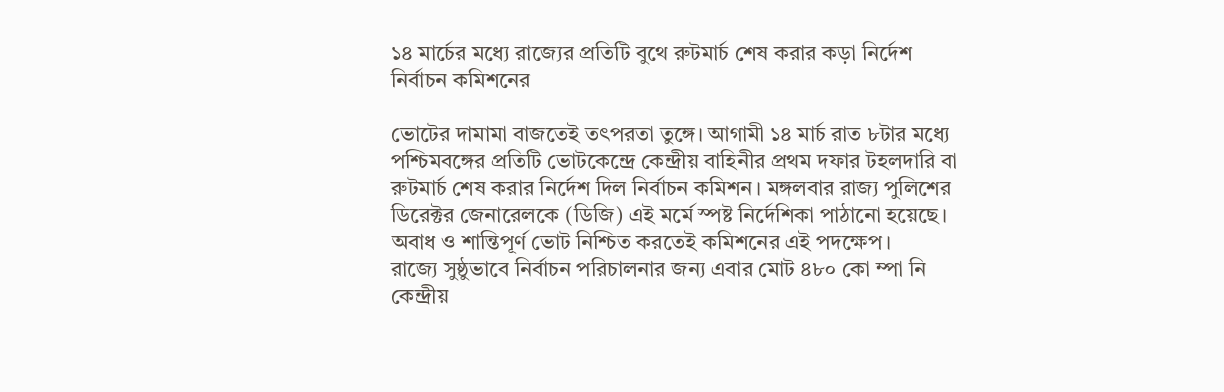১৪ মার্চের মধ্যে রাজ্যের প্রতিটি বুথে রুটমার্চ শেষ করার কড়া নির্দেশ নির্বাচন কমিশনের

ভোটের দামামা বাজতেই তৎপরতা তুঙ্গে। আগামী ১৪ মার্চ রাত ৮টার মধ্যে পশ্চিমবঙ্গের প্রতিটি ভোটকেন্দ্রে কেন্দ্রীয় বাহিনীর প্রথম দফার টহলদারি বা রুটমার্চ শেষ করার নির্দেশ দিল নির্বাচন কমিশন। মঙ্গলবার রাজ্য পুলিশের ডিরেক্টর জেনারেলকে (ডিজি) এই মর্মে স্পষ্ট নির্দেশিকা পাঠানো হয়েছে। অবাধ ও শান্তিপূর্ণ ভোট নিশ্চিত করতেই কমিশনের এই পদক্ষেপ।
রাজ্যে সুষ্ঠুভাবে নির্বাচন পরিচালনার জন্য এবার মোট ৪৮০ কো ম্পা নি কেন্দ্রীয়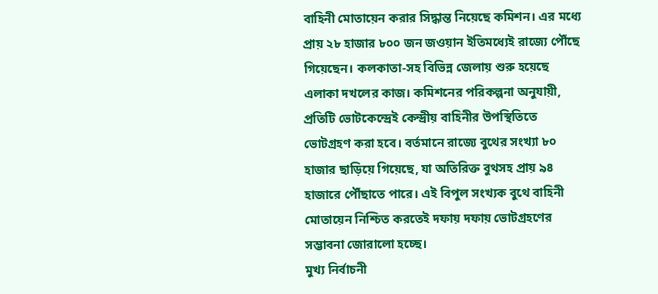বাহিনী মোতায়েন করার সিদ্ধান্ত নিয়েছে কমিশন। এর মধ্যে প্রায় ২৮ হাজার ৮০০ জন জওয়ান ইতিমধ্যেই রাজ্যে পৌঁছে গিয়েছেন। কলকাতা-সহ বিভিন্ন জেলায় শুরু হয়েছে এলাকা দখলের কাজ। কমিশনের পরিকল্পনা অনুযায়ী, প্রতিটি ভোটকেন্দ্রেই কেন্দ্রীয় বাহিনীর উপস্থিতিতে ভোটগ্রহণ করা হবে। বর্তমানে রাজ্যে বুথের সংখ্যা ৮০ হাজার ছাড়িয়ে গিয়েছে, যা অতিরিক্ত বুথসহ প্রায় ৯৪ হাজারে পৌঁছাতে পারে। এই বিপুল সংখ্যক বুথে বাহিনী মোতায়েন নিশ্চিত করতেই দফায় দফায় ভোটগ্রহণের সম্ভাবনা জোরালো হচ্ছে।
মুখ্য নির্বাচনী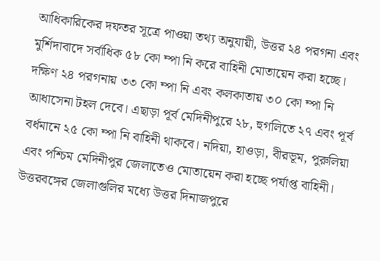আধিকারিকের দফতর সূত্রে পাওয়া তথ্য অনুযায়ী, উত্তর ২৪ পরগনা এবং মুর্শিদাবাদে সর্বাধিক ৫৮ কো ম্পা নি করে বাহিনী মোতায়েন করা হচ্ছে। দক্ষিণ ২৪ পরগনায় ৩৩ কো ম্পা নি এবং কলকাতায় ৩০ কো ম্পা নি আধাসেনা টহল দেবে। এছাড়া পূর্ব মেদিনীপুরে ২৮, হুগলিতে ২৭ এবং পূর্ব বর্ধমানে ২৫ কো ম্পা নি বাহিনী থাকবে। নদিয়া, হাওড়া, বীরভূম, পুরুলিয়া এবং পশ্চিম মেদিনীপুর জেলাতেও মোতায়েন করা হচ্ছে পর্যাপ্ত বাহিনী। উত্তরবঙ্গের জেলাগুলির মধ্যে উত্তর দিনাজপুরে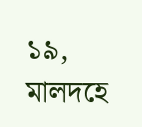১৯, মালদহে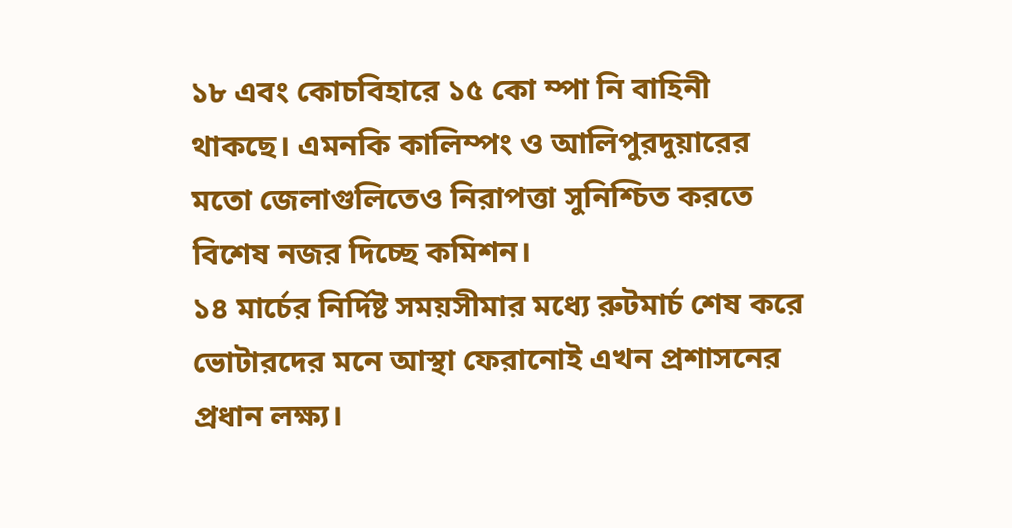১৮ এবং কোচবিহারে ১৫ কো ম্পা নি বাহিনী থাকছে। এমনকি কালিম্পং ও আলিপুরদুয়ারের মতো জেলাগুলিতেও নিরাপত্তা সুনিশ্চিত করতে বিশেষ নজর দিচ্ছে কমিশন।
১৪ মার্চের নির্দিষ্ট সময়সীমার মধ্যে রুটমার্চ শেষ করে ভোটারদের মনে আস্থা ফেরানোই এখন প্রশাসনের প্রধান লক্ষ্য।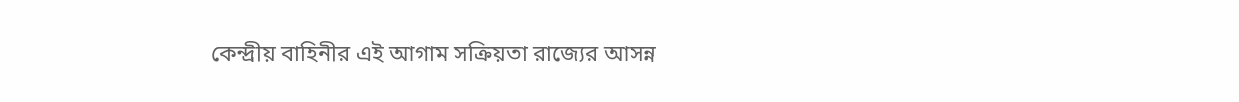কেন্দ্রীয় বাহিনীর এই আগাম সক্রিয়তা রাজ্যের আসন্ন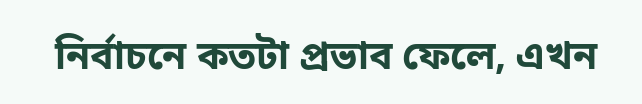নির্বাচনে কতটা প্রভাব ফেলে, এখন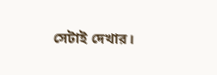সেটাই দেখার।